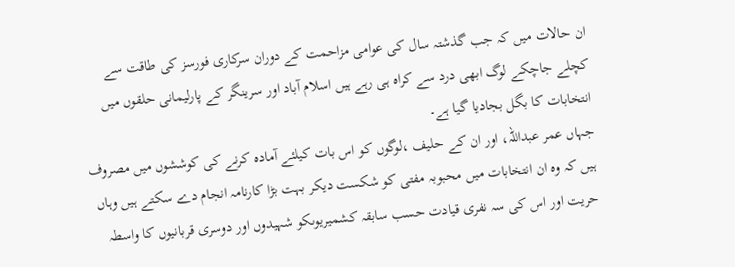ان حالات میں کہ جب گذشتہ سال کی عوامی مزاحمت کے دوران سرکاری فورسز کی طاقت سے کچلے جاچکے لوگ ابھی درد سے کراہ ہی رہے ہیں اسلام آباد اور سرینگر کے پارلیمانی حلقوں میں انتخابات کا بگل بجادیا گیا ہے۔
جہاں عمر عبداللہ، اور ان کے حلیف ،لوگوں کو اس بات کیلئے آمادہ کرنے کی کوششوں میں مصروف ہیں کہ وہ ان انتخابات میں محبوبہ مفتی کو شکست دیکر بہت بڑا کارنامہ انجام دے سکتے ہیں وہاں حریت اور اس کی سہ نفری قیادت حسب سابقہ کشمیریوںکو شہیدوں اور دوسری قربانیوں کا واسطہ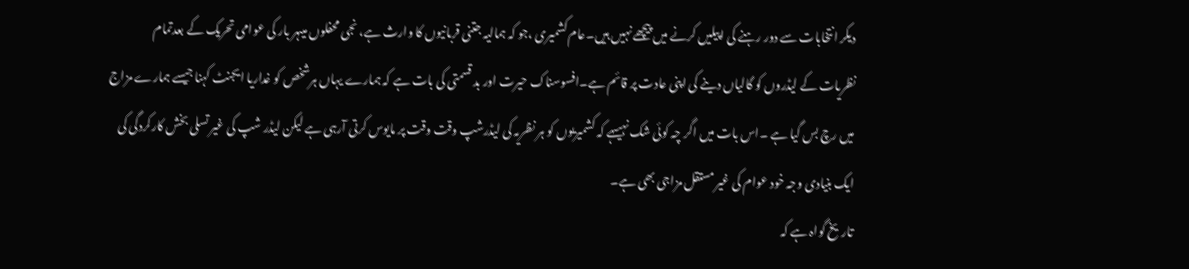دیکر انتخابات سے دور رہنے کی اپیلیں کرنے میں پیچھے نہیں ہیں۔عام کشمیری ،جو کہ ہمالیہ جتنی قربانیوں کا وارث ہے، نجی محفلوں میںہر بار کی عوامی تحریک کے بعدتمام نظریات کے لیڈروں کو گالیاں دینے کی اپنی عادت پر قائم ہے۔افسوسناک حیرت اور بد قسمتی کی بات ہے کہ ہمارے یہاں ہرشخص کو غداریا ایجنٹ کہنا جیسے ہمارے مزاج میں رچ بس گیا ہے ۔اس بات میں اگر چہ کوئی شک نہیںہے کہ کشمیریوں کو ہر نظریہ کی لیڈرشپ وقت وقت پر مایوس کرتی آرہی ہے لیکن لیڈر شپ کی غیر تسلی بخش کارکردگی کی ایک بنیادی وجہ خود عوام کی غیر مستقل مزاجی بھی ہے۔
تاریخ گواہ ہے کہ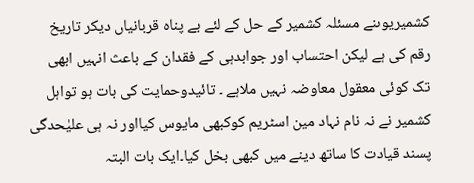کشمیریوںنے مسئلہ کشمیر کے حل کے لئے بے پناہ قربانیاں دیکر تاریخ رقم کی ہے لیکن احتساب اور جوابدہی کے فقدان کے باعث انہیں ابھی تک کوئی معقول معاوضہ نہیں ملاہے ۔ تائیدوحمایت کی بات ہو تواہل کشمیر نے نہ نام نہاد مین اسٹریم کوکبھی مایوس کیااور نہ ہی علیٰحدگی پسند قیادت کا ساتھ دینے میں کبھی بخل کیا۔ایک بات البتہ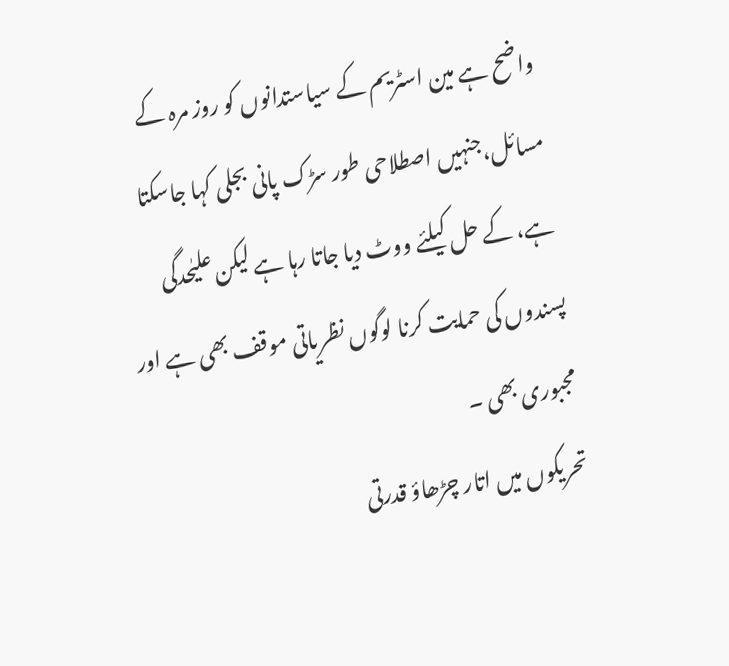واضح ہے مین اسٹریم کے سیاستدانوں کو روز مرہ کے مسائل،جنہیں اصطلاحی طور سڑک پانی بجلی کہا جاسکتا ہے، کے حل کیلئے ووٹ دیا جاتا رہا ہے لیکن علیٰحدگی پسندوں کی حمایت کرنا لوگوں نظریاتی موقف بھی ہے اور مجبوری بھی ۔
تحریکوں میں اتار چڑھاؤ قدرتی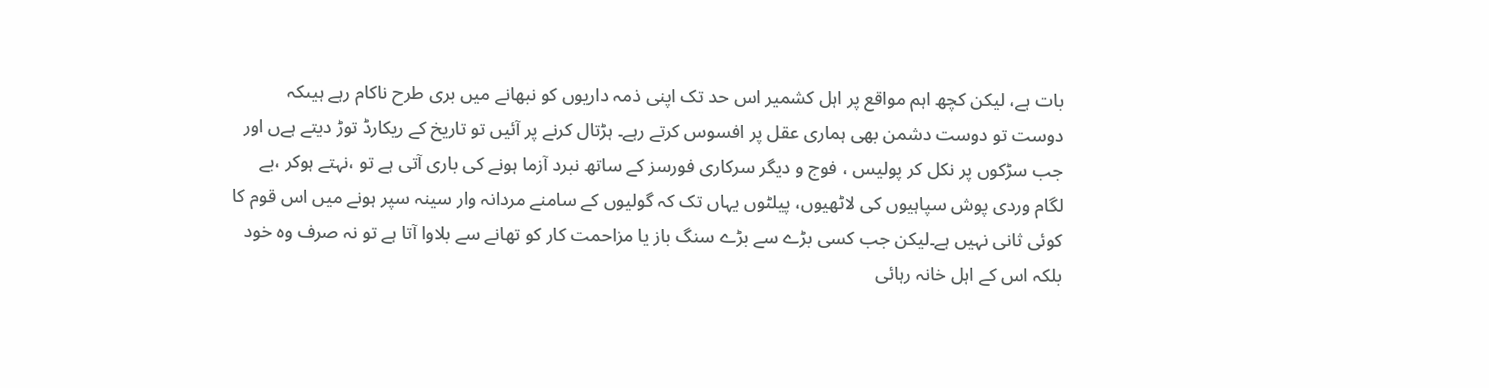بات ہے، لیکن کچھ اہم مواقع پر اہل کشمیر اس حد تک اپنی ذمہ داریوں کو نبھانے میں بری طرح ناکام رہے ہیںکہ دوست تو دوست دشمن بھی ہماری عقل پر افسوس کرتے رہے۔ ہڑتال کرنے پر آئیں تو تاریخ کے ریکارڈ توڑ دیتے ہےں اور جب سڑکوں پر نکل کر پولیس ، فوج و دیگر سرکاری فورسز کے ساتھ نبرد آزما ہونے کی باری آتی ہے تو ،نہتے ہوکر ،بے لگام وردی پوش سپاہیوں کی لاٹھیوں، پیلٹوں یہاں تک کہ گولیوں کے سامنے مردانہ وار سینہ سپر ہونے میں اس قوم کا کوئی ثانی نہیں ہے۔لیکن جب کسی بڑے سے بڑے سنگ باز یا مزاحمت کار کو تھانے سے بلاوا آتا ہے تو نہ صرف وہ خود بلکہ اس کے اہل خانہ رہائی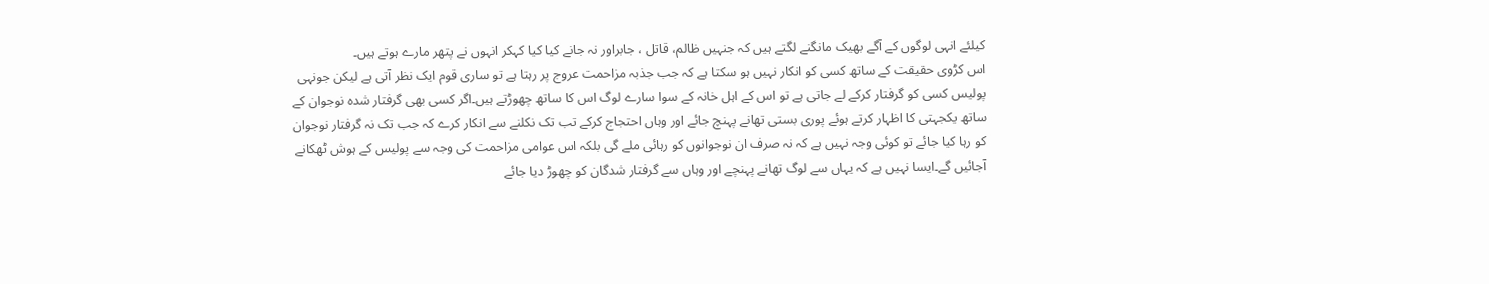کیلئے انہی لوگوں کے آگے بھیک مانگنے لگتے ہیں کہ جنہیں ظالم، قاتل ، جابراور نہ جانے کیا کیا کہکر انہوں نے پتھر مارے ہوتے ہیں۔
اس کڑوی حقیقت کے ساتھ کسی کو انکار نہیں ہو سکتا ہے کہ جب جذبہ مزاحمت عروج پر رہتا ہے تو ساری قوم ایک نظر آتی ہے لیکن جونہی پولیس کسی کو گرفتار کرکے لے جاتی ہے تو اس کے اہل خانہ کے سوا سارے لوگ اس کا ساتھ چھوڑتے ہیں۔اگر کسی بھی گرفتار شدہ نوجوان کے ساتھ یکجہتی کا اظہار کرتے ہوئے پوری بستی تھانے پہنچ جائے اور وہاں احتجاج کرکے تب تک نکلنے سے انکار کرے کہ جب تک نہ گرفتار نوجوان کو رہا کیا جائے تو کوئی وجہ نہیں ہے کہ نہ صرف ان نوجوانوں کو رہائی ملے گی بلکہ اس عوامی مزاحمت کی وجہ سے پولیس کے ہوش ٹھکانے آجائیں گے۔ایسا نہیں ہے کہ یہاں سے لوگ تھانے پہنچے اور وہاں سے گرفتار شدگان کو چھوڑ دیا جائے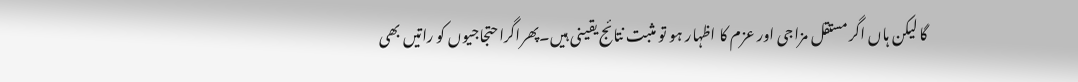گا لیکن ہاں اگر مستقل مزاجی اور عزم کا اظہار ہو تو مثبت نتائج یقینی ہیں۔پھراگراحتجاجیوں کو راتیں بھی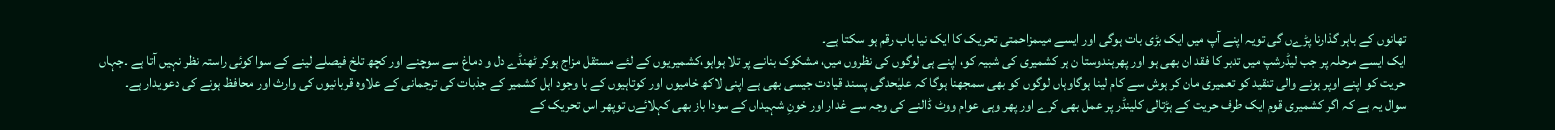تھانوں کے باہر گذارنا پڑےں گی تویہ اپنے آپ میں ایک بڑی بات ہوگی اور ایسے میںمزاحمتی تحریک کا ایک نیا باب رقم ہو سکتا ہے۔
ایک ایسے مرحلہ پر جب لیڈرشپ میں تدبر کا فقد ان بھی ہو اور پھرہندوستا ن ہر کشمیری کی شبیہ کو، اپنے ہی لوگوں کی نظروں میں، مشکوک بنانے پر تلا ہواہو،کشمیریوں کے لئے مستقل مزاج ہوکر ٹھنڈے دل و دماغ سے سوچنے اور کچھ تلخ فیصلے لینے کے سوا کوئی راستہ نظر نہیں آتا ہے ۔جہاں حریت کو اپنے اوپر ہونے والی تنقید کو تعمیری مان کر ہوش سے کام لینا ہوگاوہاں لوگوں کو بھی سمجھنا ہوگا کہ علیٰحدگی پسند قیادت جیسی بھی ہے اپنی لاکھ خامیوں اور کوتاہیوں کے با وجود اہل کشمیر کے جذبات کی ترجمانی کے علاوہ قربانیوں کی وارث اور محافظ ہونے کی دعویدار ہے۔
سوال یہ ہے کہ اگر کشمیری قوم ایک طرف حریت کے ہڑتالی کلینڈر پر عمل بھی کرے اور پھر وہی عوام ووٹ ڈالنے کی وجہ سے غدار اور خونِ شہیداں کے سودا باز بھی کہلائےں توپھر اس تحریک کے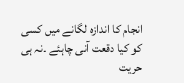انجام کا اندازہ لگانے میں کسی کو کیا دقعت آنی چاہئے ۔نہ ہی حریت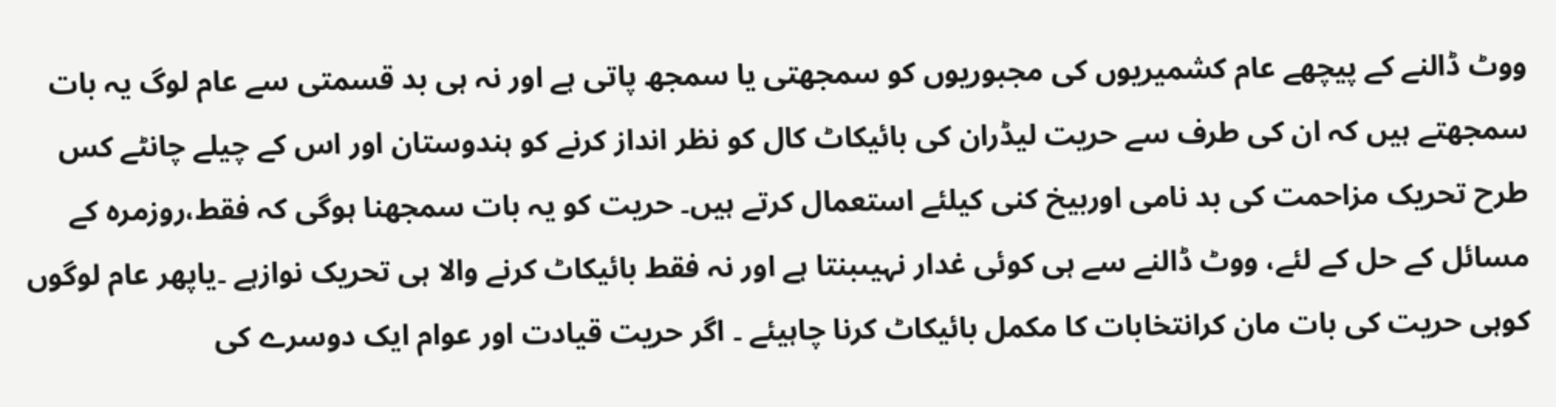ووٹ ڈالنے کے پیچھے عام کشمیریوں کی مجبوریوں کو سمجھتی یا سمجھ پاتی ہے اور نہ ہی بد قسمتی سے عام لوگ یہ بات سمجھتے ہیں کہ ان کی طرف سے حریت لیڈران کی بائیکاٹ کال کو نظر انداز کرنے کو ہندوستان اور اس کے چیلے چانٹے کس طرح تحریک مزاحمت کی بد نامی اوربیخ کنی کیلئے استعمال کرتے ہیں۔ حریت کو یہ بات سمجھنا ہوگی کہ فقط،روزمرہ کے مسائل کے حل کے لئے، ووٹ ڈالنے سے ہی کوئی غدار نہیںبنتا ہے اور نہ فقط بائیکاٹ کرنے والا ہی تحریک نوازہے ۔یاپھر عام لوگوں کوہی حریت کی بات مان کرانتخابات کا مکمل بائیکاٹ کرنا چاہیئے ۔ اگر حریت قیادت اور عوام ایک دوسرے کی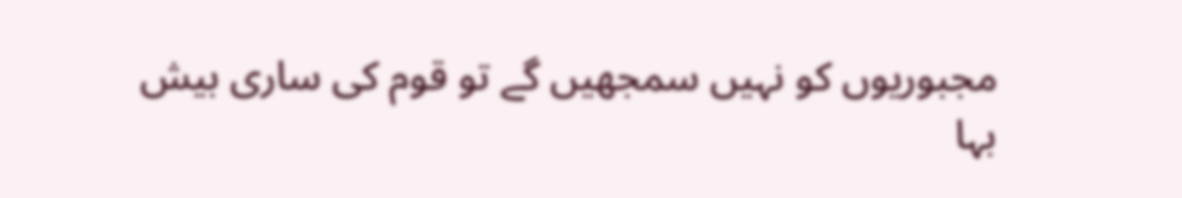مجبوریوں کو نہیں سمجھیں گے تو قوم کی ساری بیش بہا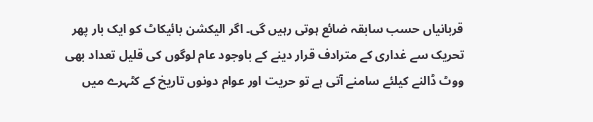قربانیاں حسب سابقہ ضائع ہوتی رہیں گی۔ اگر الیکشن بائیکاٹ کو ایک بار پھر تحریک سے غداری کے مترادف قرار دینے کے باوجود عام لوگوں کی قلیل تعداد بھی ووٹ ڈالنے کیلئے سامنے آتی ہے تو حریت اور عوام دونوں تاریخ کے کٹہرے میں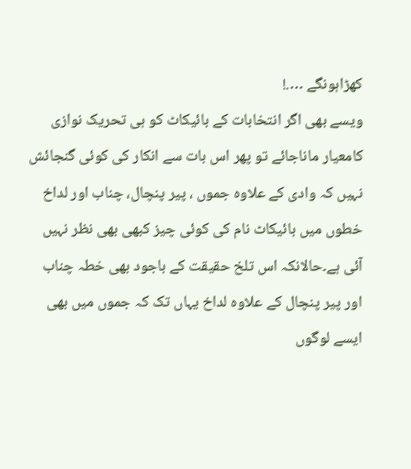کھڑاہونگے ….!
ویسے بھی اگر انتخابات کے بائیکاٹ کو ہی تحریک نوازی کامعیار ماناجائے تو پھر اس بات سے انکار کی کوئی گنجائش نہیں کہ وادی کے علاوہ جموں ، پیر پنچال، چناب اور لداخ خطوں میں بائیکاٹ نام کی کوئی چیز کبھی بھی نظر نہیں آئی ہے۔حالانکہ اس تلخ حقیقت کے باجود بھی خطہ چناب اور پیر پنچال کے علاوہ لداخ یہاں تک کہ جموں میں بھی ایسے لوگوں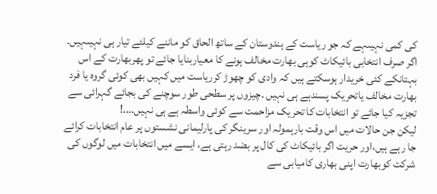کی کمی نہیںہے کہ جو ریاست کے ہندوستان کے ساتھ الحاق کو ماننے کیلئے تیار ہی نہیںہیں۔ اگر صرف انتخابی بائیکاٹ کوہی بھارت مخالف ہونے کا معیاربنایا جائے تو پھربھارت کے اس بہتانکے کئی خریدار ہوسکتے ہیں کہ وادی کو چھوڑ کرریاست میں کہیں بھی کوئی گروہ یا فرد بھارت مخالف یاتحریک پسندہے ہی نہیں ۔چیزوں پر سطحی طور سوچنے کی بجائے گہرائی سے تجزیہ کیا جائے تو انتخابات کا تحریک مزاحمت سے کوئی واسطہ ہے ہی نہیں….!
لیکن جن حالات میں اس وقت بارہمولہ اور سرینگر کی پارلیمانی نشستوں پر عام انتخابات کرائے جا رہے ہیں،اور حریت اگر بائیکاٹ کی کال پر بضد رہتی ہے، ایسے میں انتخابات میں لوگوں کی شرکت کوبھارت اپنی بھاری کامیابی سے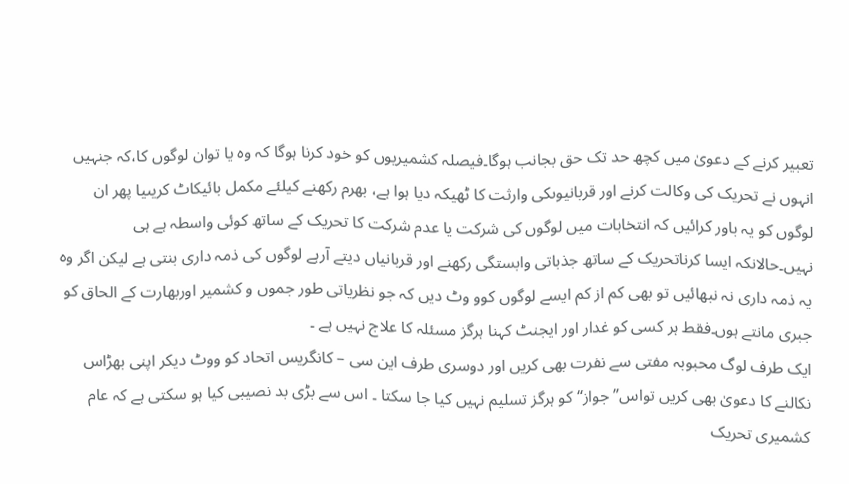تعبیر کرنے کے دعویٰ میں کچھ حد تک حق بجانب ہوگا۔فیصلہ کشمیریوں کو خود کرنا ہوگا کہ وہ یا توان لوگوں کا،کہ جنہیں انہوں نے تحریک کی وکالت کرنے اور قربانیوںکی وارثت کا ٹھیکہ دیا ہوا ہے، بھرم رکھنے کیلئے مکمل بائیکاٹ کریںیا پھر ان لوگوں کو یہ باور کرائیں کہ انتخابات میں لوگوں کی شرکت یا عدم شرکت کا تحریک کے ساتھ کوئی واسطہ ہے ہی نہیں۔حالانکہ ایسا کرناتحریک کے ساتھ جذباتی وابستگی رکھنے اور قربانیاں دیتے آرہے لوگوں کی ذمہ داری بنتی ہے لیکن اگر وہ یہ ذمہ داری نہ نبھائیں تو بھی کم از کم ایسے لوگوں کوو وٹ دیں کہ جو نظریاتی طور جموں و کشمیر اوربھارت کے الحاق کو جبری مانتے ہوں۔فقط ہر کسی کو غدار اور ایجنٹ کہنا ہرگز مسئلہ کا علاج نہیں ہے ۔
ایک طرف لوگ محبوبہ مفتی سے نفرت بھی کریں اور دوسری طرف این سی – کانگریس اتحاد کو ووٹ دیکر اپنی بھڑاس نکالنے کا دعویٰ بھی کریں تواس” جواز“ کو ہرگز تسلیم نہیں کیا جا سکتا ۔ اس سے بڑی بد نصیبی کیا ہو سکتی ہے کہ عام کشمیری تحریک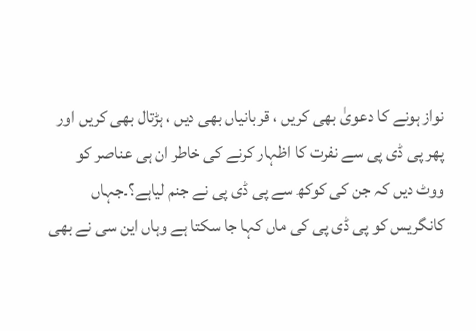نواز ہونے کا دعویٰ بھی کریں ، قربانیاں بھی دیں ، ہڑتال بھی کریں اور پھر پی ڈی پی سے نفرت کا اظہار کرنے کی خاطر ان ہی عناصر کو ووٹ دیں کہ جن کی کوکھ سے پی ڈی پی نے جنم لیاہے؟۔جہاں کانگریس کو پی ڈی پی کی ماں کہا جا سکتا ہے وہاں این سی نے بھی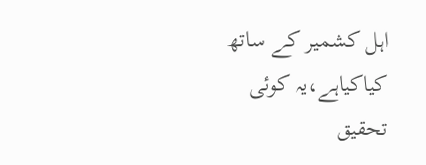اہل کشمیر کے ساتھ کیاکیاہے،یہ کوئی تحقیق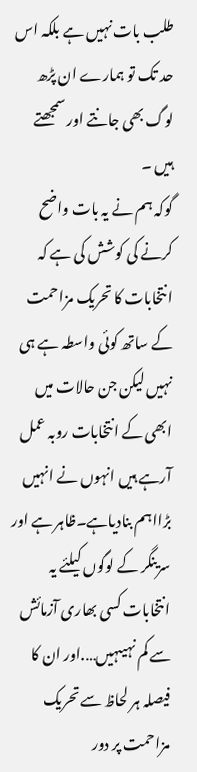طلب بات نہیں ہے بلکہ اس حد تک تو ہمارے ان پڑھ لوگ بھی جانتے اور سمجھتے ہیں ۔
گوکہ ہم نے یہ بات واضح کرنے کی کوشش کی ہے کہ انتخابات کا تحریک مزاحمت کے ساتھ کوئی واسطہ ہے ہی نہیں لیکن جن حالات میں ابھی کے انتخابات روبہ عمل آرہے ہیں انہوں نے انہیں بڑااہم بنادیاہے۔ظاہر ہے اور سرینگر کے لوگوں کیلئے یہ انتخابات کسی بھاری آزمائش سے کم نہیںہیں….اور ان کا فیصلہ ہر لحاظ سے تحریک مزاحمت پر دور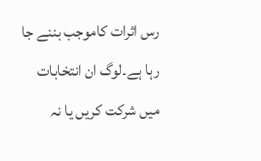رس اثرات کاموجب بننے جا رہا ہے۔لوگ ان انتخابات میں شرکت کریں یا نہ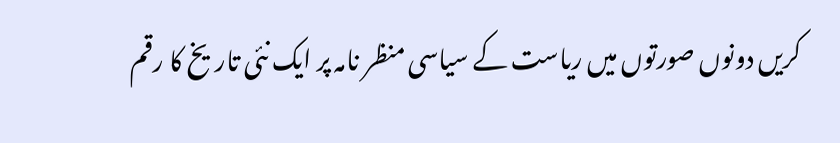کریں دونوں صورتوں میں ریاست کے سیاسی منظر نامہ پر ایک نئی تاریخ کا رقم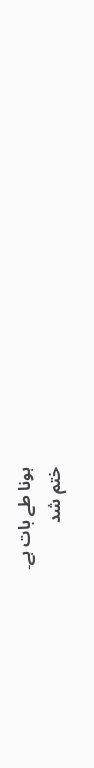ہونا طے بات ہے۔
ختم شد